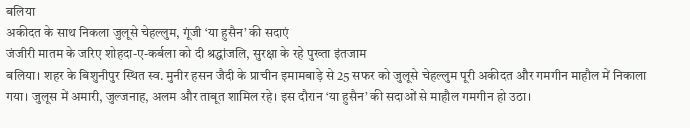बलिया
अकीदत के साथ निकला जुलूसे चेहल्लुम, गूंजी ‘या हुसैन’ की सदाएं
जंजीरी मातम के जरिए शोहदा-ए-कर्बला को दी श्रद्धांजलि, सुरक्षा के रहे पुख्ता इंतजाम
बलिया। शहर के बिशुनीपुर स्थित स्व. मुनीर हसन जैदी के प्राचीन इमामबाड़े से 25 सफर को जुलूसे चेहल्लुम पूरी अकीदत और गमगीन माहौल में निकाला गया। जुलूस में अमारी, जुल्जनाह, अलम और ताबूत शामिल रहे। इस दौरान ‘या हुसैन’ की सदाओं से माहौल गमगीन हो उठा।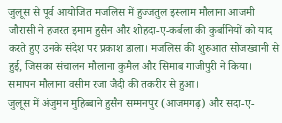जुलूस से पूर्व आयोजित मजलिस में हुज्जतुल इस्लाम मौलाना आजमी जौरासी ने हजरत इमाम हुसैन और शोहदा-ए-कर्बला की कुर्बानियों को याद करते हुए उनके संदेश पर प्रकाश डाला। मजलिस की शुरुआत सोजख्वानी से हुई, जिसका संचालन मौलाना कुमैल और सिमाब गाजीपुरी ने किया। समापन मौलाना वसीम रजा जैदी की तकरीर से हुआ।
जुलूस में अंजुमन मुहिब्बाने हुसैन सम्मनपुर (आजमगढ़) और सदा-ए-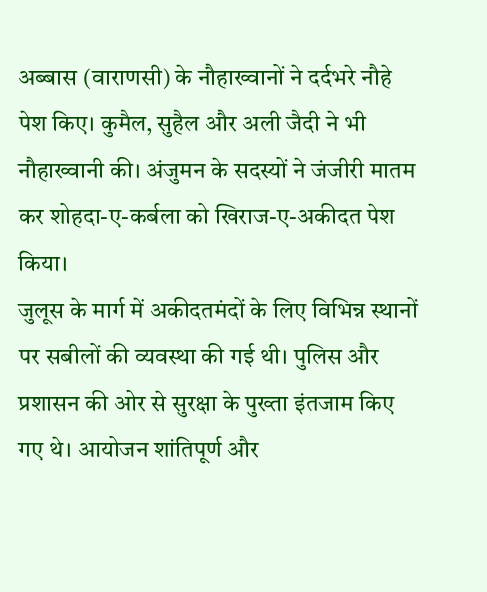अब्बास (वाराणसी) के नौहाख्वानों ने दर्दभरे नौहे पेश किए। कुमैल, सुहैल और अली जैदी ने भी नौहाख्वानी की। अंजुमन के सदस्यों ने जंजीरी मातम कर शोहदा-ए-कर्बला को खिराज-ए-अकीदत पेश किया।
जुलूस के मार्ग में अकीदतमंदों के लिए विभिन्न स्थानों पर सबीलों की व्यवस्था की गई थी। पुलिस और प्रशासन की ओर से सुरक्षा के पुख्ता इंतजाम किए गए थे। आयोजन शांतिपूर्ण और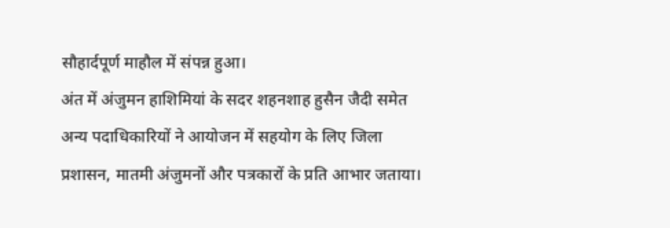सौहार्दपूर्ण माहौल में संपन्न हुआ।
अंत में अंजुमन हाशिमियां के सदर शहनशाह हुसैन जैदी समेत अन्य पदाधिकारियों ने आयोजन में सहयोग के लिए जिला प्रशासन, मातमी अंजुमनों और पत्रकारों के प्रति आभार जताया।